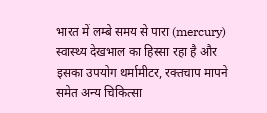भारत में लम्बे समय से पारा (mercury) स्वास्थ्य देखभाल का हिस्सा रहा है और इसका उपयोग थर्मामीटर, रक्तचाप मापने समेत अन्य चिकित्सा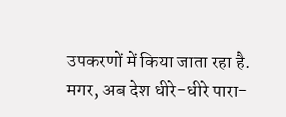उपकरणों में किया जाता रहा है. मगर, अब देश धीरे-धीरे पारा-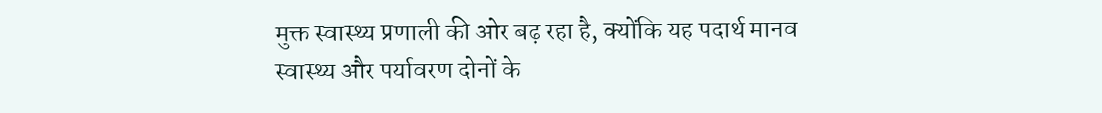मुक्त स्वास्थ्य प्रणाली की ओर बढ़ रहा है, क्योंकि यह पदार्थ मानव स्वास्थ्य और पर्यावरण दोनों के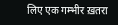लिए एक गम्भीर ख़तरा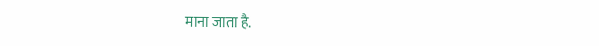माना जाता है.